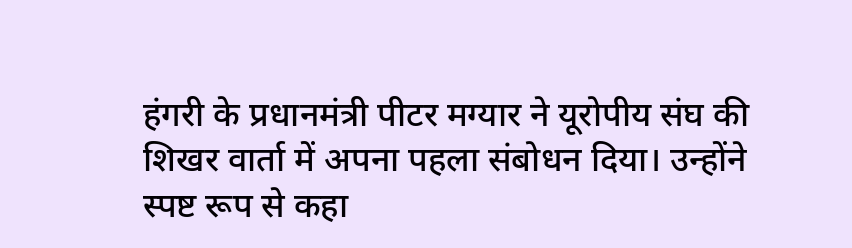हंगरी के प्रधानमंत्री पीटर मग्यार ने यूरोपीय संघ की शिखर वार्ता में अपना पहला संबोधन दिया। उन्होंने स्पष्ट रूप से कहा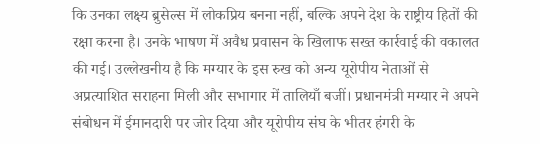कि उनका लक्ष्य ब्रुसेल्स में लोकप्रिय बनना नहीं, बल्कि अपने देश के राष्ट्रीय हितों की रक्षा करना है। उनके भाषण में अवैध प्रवासन के खिलाफ सख्त कार्रवाई की वकालत की गई। उल्लेखनीय है कि मग्यार के इस रुख को अन्य यूरोपीय नेताओं से अप्रत्याशित सराहना मिली और सभागार में तालियाँ बजीं। प्रधानमंत्री मग्यार ने अपने संबोधन में ईमानदारी पर जोर दिया और यूरोपीय संघ के भीतर हंगरी के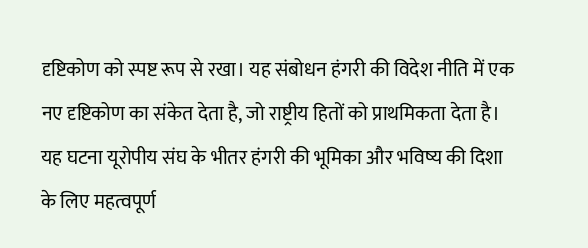दृष्टिकोण को स्पष्ट रूप से रखा। यह संबोधन हंगरी की विदेश नीति में एक नए दृष्टिकोण का संकेत देता है, जो राष्ट्रीय हितों को प्राथमिकता देता है। यह घटना यूरोपीय संघ के भीतर हंगरी की भूमिका और भविष्य की दिशा के लिए महत्वपूर्ण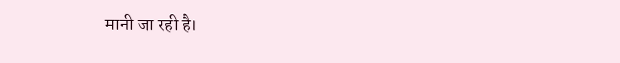मानी जा रही है।